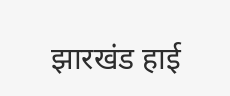झारखंड हाई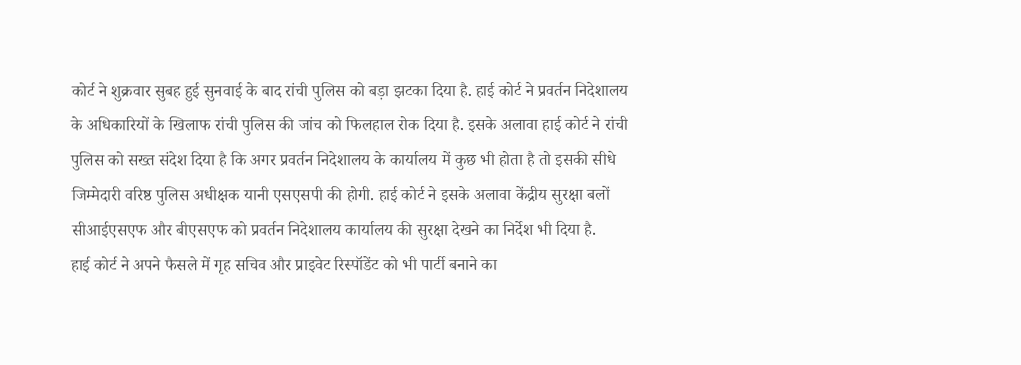कोर्ट ने शुक्रवार सुबह हुई सुनवाई के बाद रांची पुलिस को बड़ा झटका दिया है. हाई कोर्ट ने प्रवर्तन निदेशालय के अधिकारियों के खिलाफ रांची पुलिस की जांच को फिलहाल रोक दिया है. इसके अलावा हाई कोर्ट ने रांची पुलिस को सख्त संदेश दिया है कि अगर प्रवर्तन निदेशालय के कार्यालय में कुछ भी होता है तो इसकी सीधे जिम्मेदारी वरिष्ठ पुलिस अधीक्षक यानी एसएसपी की होगी. हाई कोर्ट ने इसके अलावा केंद्रीय सुरक्षा बलों सीआईएसएफ और बीएसएफ को प्रवर्तन निदेशालय कार्यालय की सुरक्षा देखने का निर्देश भी दिया है.
हाई कोर्ट ने अपने फैसले में गृह सचिव और प्राइवेट रिस्पॉडेंट को भी पार्टी बनाने का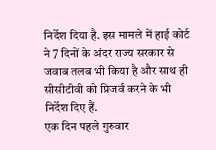निर्देश दिया है. इस मामले में हाई कोर्ट ने 7 दिनों के अंदर राज्य सरकार से जवाब तलब भी किया है और साथ ही सीसीटीवी को प्रिजर्व करने के भी निर्देश दिए हैं.
एक दिन पहले गुरुवार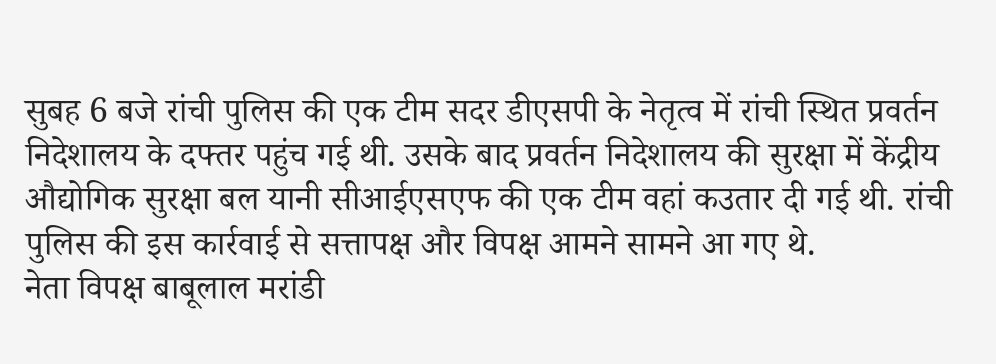सुबह 6 बजे रांची पुलिस की एक टीम सदर डीएसपी के नेतृत्व में रांची स्थित प्रवर्तन निदेशालय के दफ्तर पहुंच गई थी. उसके बाद प्रवर्तन निदेशालय की सुरक्षा में केंद्रीय औद्योगिक सुरक्षा बल यानी सीआईएसएफ की एक टीम वहां कउतार दी गई थी. रांची पुलिस की इस कार्रवाई से सत्तापक्ष और विपक्ष आमने सामने आ गए थे.
नेता विपक्ष बाबूलाल मरांडी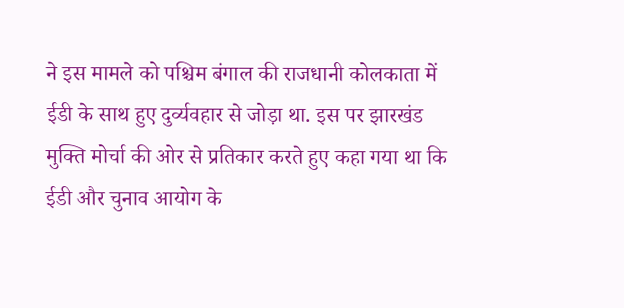ने इस मामले को पश्चिम बंगाल की राजधानी कोलकाता में ईडी के साथ हुए दुर्व्यवहार से जोड़ा था. इस पर झारखंड मुक्ति मोर्चा की ओर से प्रतिकार करते हुए कहा गया था कि ईडी और चुनाव आयोग के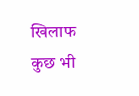खिलाफ कुछ भी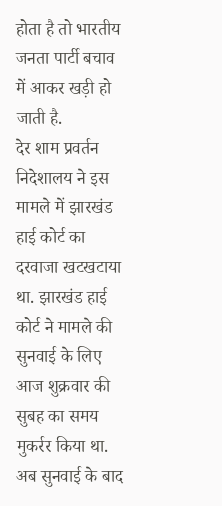होता है तो भारतीय जनता पार्टी बचाव में आकर खड़ी हो जाती है.
देर शाम प्रवर्तन निदेशालय ने इस मामले में झारखंड हाई कोर्ट का दरवाजा खटखटाया था. झारखंड हाई कोर्ट ने मामले की सुनवाई के लिए आज शुक्रवार की सुबह का समय मुकर्रर किया था. अब सुनवाई के बाद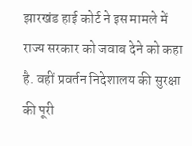झारखंड हाई कोर्ट ने इस मामले में राज्य सरकार को जवाब देने को कहा है. वहीं प्रवर्तन निदेशालय की सुरक्षा की पूरी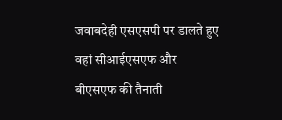जवाबदेही एसएसपी पर डालते हुए वहां सीआईएसएफ और बीएसएफ की तैनाती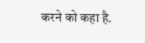करने को कहा है.